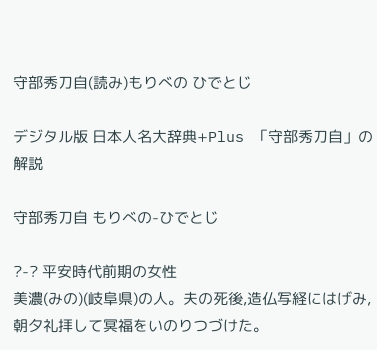守部秀刀自(読み)もりべの ひでとじ

デジタル版 日本人名大辞典+Plus 「守部秀刀自」の解説

守部秀刀自 もりべの-ひでとじ

?-? 平安時代前期の女性
美濃(みの)(岐阜県)の人。夫の死後,造仏写経にはげみ,朝夕礼拝して冥福をいのりつづけた。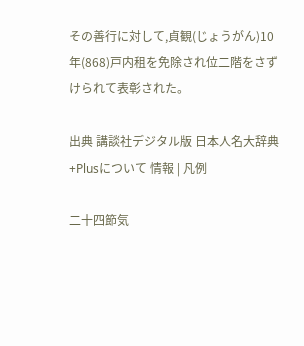その善行に対して,貞観(じょうがん)10年(868)戸内租を免除され位二階をさずけられて表彰された。

出典 講談社デジタル版 日本人名大辞典+Plusについて 情報 | 凡例

二十四節気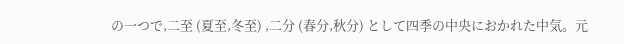の一つで,二至 (夏至,冬至) ,二分 (春分,秋分) として四季の中央におかれた中気。元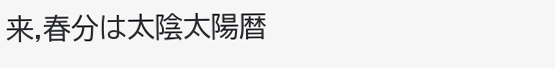来,春分は太陰太陽暦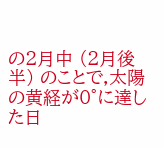の2月中 (2月後半) のことで,太陽の黄経が0°に達した日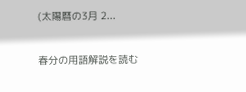(太陽暦の3月 2...

春分の用語解説を読む